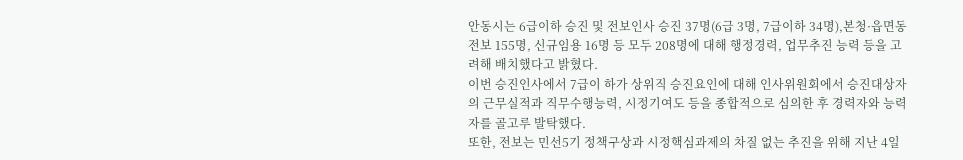안동시는 6급이하 승진 및 전보인사 승진 37명(6급 3명, 7급이하 34명),본청·읍면동 전보 155명, 신규임용 16명 등 모두 208명에 대해 행정경력, 업무추진 능력 등을 고려해 배치했다고 밝혔다.
이번 승진인사에서 7급이 하가 상위직 승진요인에 대해 인사위원회에서 승진대상자의 근무실적과 직무수행능력, 시정기여도 등을 종합적으로 심의한 후 경력자와 능력자를 골고루 발탁했다.
또한, 전보는 민선5기 정책구상과 시정핵심과제의 차질 없는 추진을 위해 지난 4일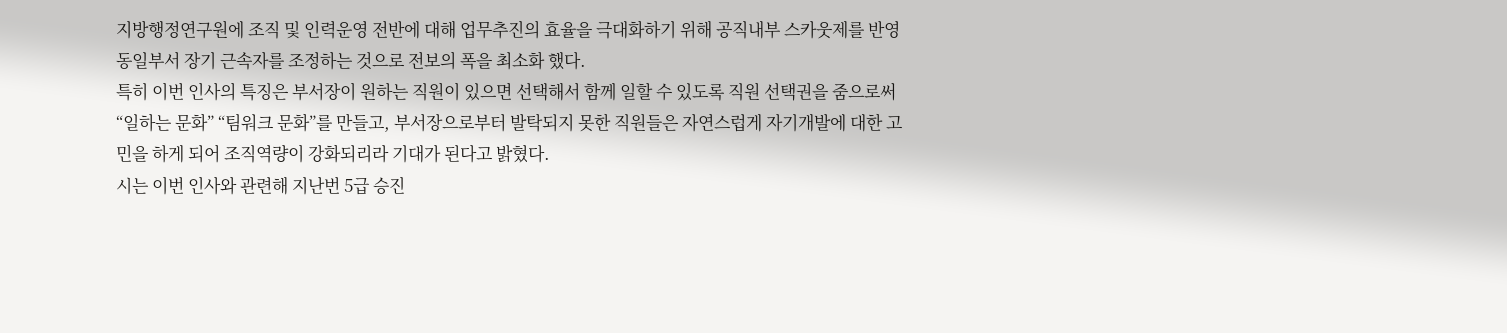지방행정연구원에 조직 및 인력운영 전반에 대해 업무추진의 효율을 극대화하기 위해 공직내부 스카웃제를 반영 동일부서 장기 근속자를 조정하는 것으로 전보의 폭을 최소화 했다.
특히 이번 인사의 특징은 부서장이 원하는 직원이 있으면 선택해서 함께 일할 수 있도록 직원 선택권을 줌으로써 “일하는 문화” “팀워크 문화”를 만들고, 부서장으로부터 발탁되지 못한 직원들은 자연스럽게 자기개발에 대한 고민을 하게 되어 조직역량이 강화되리라 기대가 된다고 밝혔다.
시는 이번 인사와 관련해 지난번 5급 승진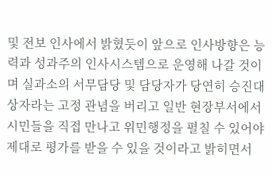및 전보 인사에서 밝혔듯이 앞으로 인사방향은 능력과 성과주의 인사시스템으로 운영해 나갈 것이며 실과소의 서무담당 및 담당자가 당연히 승진대상자라는 고정 관념을 버리고 일반 현장부서에서 시민들을 직접 만나고 위민행정을 펼칠 수 있어야 제대로 평가를 받을 수 있을 것이라고 밝히면서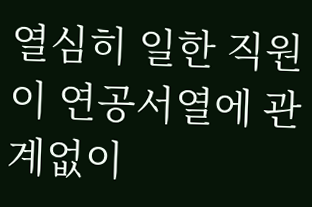열심히 일한 직원이 연공서열에 관계없이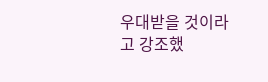우대받을 것이라고 강조했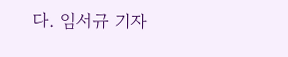다. 임서규 기자